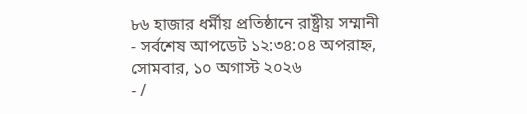৮৬ হাজার ধর্মীয় প্রতিষ্ঠানে রাষ্ট্রীয় সম্মানী
- সর্বশেষ আপডেট ১২:৩৪:০৪ অপরাহ্ন, সোমবার, ১০ অগাস্ট ২০২৬
- /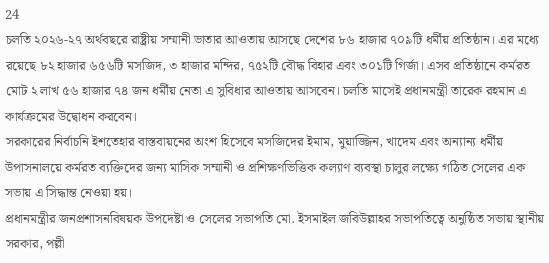24
চলতি ২০২৬-২৭ অর্থবছরে রাষ্ট্রীয় সম্মানী ভাতার আওতায় আসছে দেশের ৮৬ হাজার ৭০৯টি ধর্মীয় প্রতিষ্ঠান। এর মধ্যে রয়েছে ৮২ হাজার ৬৫৬টি মসজিদ, ৩ হাজার মন্দির, ৭৫২টি বৌদ্ধ বিহার এবং ৩০১টি গির্জা। এসব প্রতিষ্ঠানে কর্মরত মোট ২ লাখ ৫৬ হাজার ৭৪ জন ধর্মীয় নেতা এ সুবিধার আওতায় আসবেন। চলতি মাসেই প্রধানমন্ত্রী তারেক রহমান এ কার্যক্রমের উদ্বোধন করবেন।
সরকারের নির্বাচনি ইশতেহার বাস্তবায়নের অংশ হিসেবে মসজিদের ইমাম, মুয়াজ্জিন, খাদেম এবং অন্যান্য ধর্মীয় উপাসনালয়ে কর্মরত ব্যক্তিদের জন্য মাসিক সম্মানী ও প্রশিক্ষণভিত্তিক কল্যাণ ব্যবস্থা চালুর লক্ষ্যে গঠিত সেলের এক সভায় এ সিদ্ধান্ত নেওয়া হয়।
প্রধানমন্ত্রীর জনপ্রশাসনবিষয়ক উপদেষ্টা ও সেলের সভাপতি মো. ইসমাইল জবিউল্লাহর সভাপতিত্বে অনুষ্ঠিত সভায় স্থানীয় সরকার, পল্লী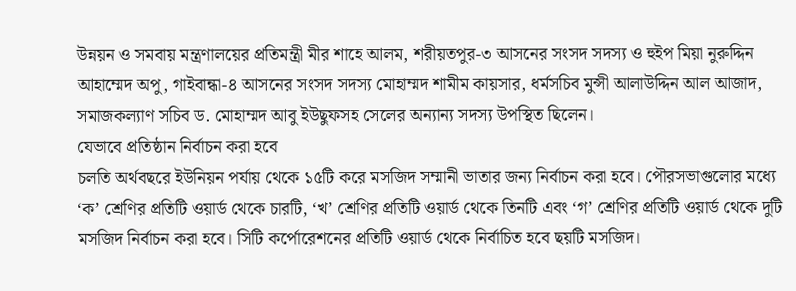উন্নয়ন ও সমবায় মন্ত্রণালয়ের প্রতিমন্ত্রী মীর শাহে আলম, শরীয়তপুর-৩ আসনের সংসদ সদস্য ও হুইপ মিয়া নুরুদ্দিন আহাম্মেদ অপু, গাইবান্ধা-৪ আসনের সংসদ সদস্য মোহাম্মদ শামীম কায়সার, ধর্মসচিব মুন্সী আলাউদ্দিন আল আজাদ, সমাজকল্যাণ সচিব ড. মোহাম্মদ আবু ইউছুফসহ সেলের অন্যান্য সদস্য উপস্থিত ছিলেন।
যেভাবে প্রতিষ্ঠান নির্বাচন করা হবে
চলতি অর্থবছরে ইউনিয়ন পর্যায় থেকে ১৫টি করে মসজিদ সম্মানী ভাতার জন্য নির্বাচন করা হবে। পৌরসভাগুলোর মধ্যে ‘ক’ শ্রেণির প্রতিটি ওয়ার্ড থেকে চারটি, ‘খ’ শ্রেণির প্রতিটি ওয়ার্ড থেকে তিনটি এবং ‘গ’ শ্রেণির প্রতিটি ওয়ার্ড থেকে দুটি মসজিদ নির্বাচন করা হবে। সিটি কর্পোরেশনের প্রতিটি ওয়ার্ড থেকে নির্বাচিত হবে ছয়টি মসজিদ।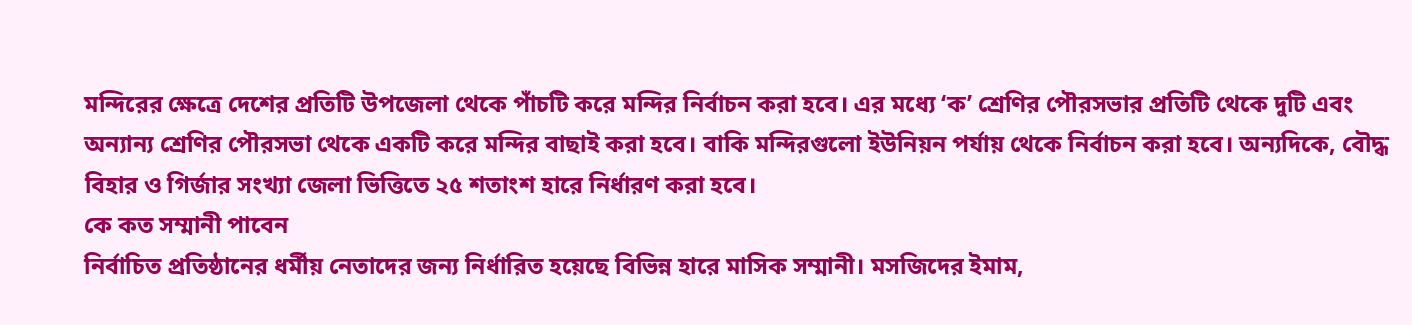মন্দিরের ক্ষেত্রে দেশের প্রতিটি উপজেলা থেকে পাঁচটি করে মন্দির নির্বাচন করা হবে। এর মধ্যে ‘ক’ শ্রেণির পৌরসভার প্রতিটি থেকে দুটি এবং অন্যান্য শ্রেণির পৌরসভা থেকে একটি করে মন্দির বাছাই করা হবে। বাকি মন্দিরগুলো ইউনিয়ন পর্যায় থেকে নির্বাচন করা হবে। অন্যদিকে, বৌদ্ধ বিহার ও গির্জার সংখ্যা জেলা ভিত্তিতে ২৫ শতাংশ হারে নির্ধারণ করা হবে।
কে কত সম্মানী পাবেন
নির্বাচিত প্রতিষ্ঠানের ধর্মীয় নেতাদের জন্য নির্ধারিত হয়েছে বিভিন্ন হারে মাসিক সম্মানী। মসজিদের ইমাম,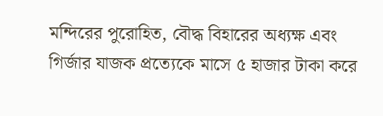মন্দিরের পুরোহিত, বৌদ্ধ বিহারের অধ্যক্ষ এবং গির্জার যাজক প্রত্যেকে মাসে ৫ হাজার টাকা করে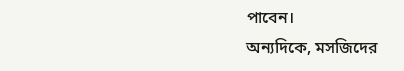পাবেন।
অন্যদিকে, মসজিদের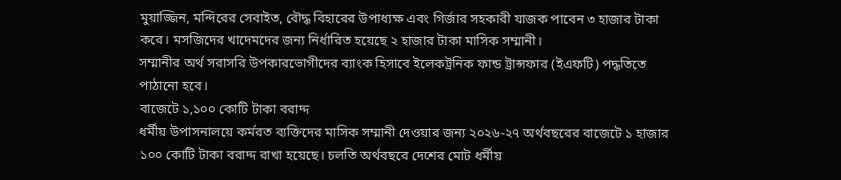মুয়াজ্জিন, মন্দিরের সেবাইত, বৌদ্ধ বিহারের উপাধ্যক্ষ এবং গির্জার সহকারী যাজক পাবেন ৩ হাজার টাকা করে। মসজিদের খাদেমদের জন্য নির্ধারিত হয়েছে ২ হাজার টাকা মাসিক সম্মানী।
সম্মানীর অর্থ সরাসরি উপকারভোগীদের ব্যাংক হিসাবে ইলেকট্রনিক ফান্ড ট্রান্সফার (ইএফটি) পদ্ধতিতে পাঠানো হবে।
বাজেটে ১,১০০ কোটি টাকা বরাদ্দ
ধর্মীয় উপাসনালয়ে কর্মরত ব্যক্তিদের মাসিক সম্মানী দেওয়ার জন্য ২০২৬-২৭ অর্থবছরের বাজেটে ১ হাজার ১০০ কোটি টাকা বরাদ্দ রাখা হয়েছে। চলতি অর্থবছরে দেশের মোট ধর্মীয়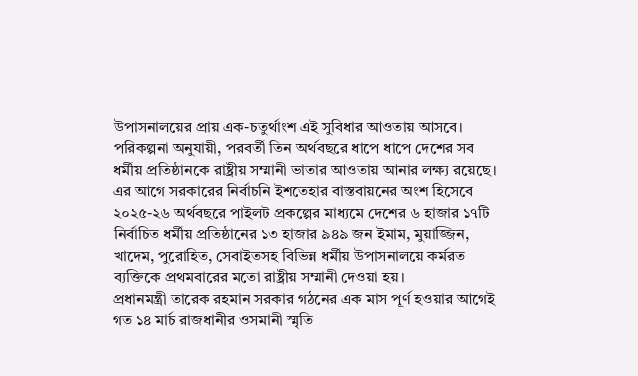উপাসনালয়ের প্রায় এক-চতুর্থাংশ এই সুবিধার আওতায় আসবে।
পরিকল্পনা অনুযায়ী, পরবর্তী তিন অর্থবছরে ধাপে ধাপে দেশের সব ধর্মীয় প্রতিষ্ঠানকে রাষ্ট্রীয় সম্মানী ভাতার আওতায় আনার লক্ষ্য রয়েছে।
এর আগে সরকারের নির্বাচনি ইশতেহার বাস্তবায়নের অংশ হিসেবে ২০২৫-২৬ অর্থবছরে পাইলট প্রকল্পের মাধ্যমে দেশের ৬ হাজার ১৭টি নির্বাচিত ধর্মীয় প্রতিষ্ঠানের ১৩ হাজার ৯৪৯ জন ইমাম, মুয়াজ্জিন, খাদেম, পুরোহিত, সেবাইতসহ বিভিন্ন ধর্মীয় উপাসনালয়ে কর্মরত ব্যক্তিকে প্রথমবারের মতো রাষ্ট্রীয় সম্মানী দেওয়া হয়।
প্রধানমন্ত্রী তারেক রহমান সরকার গঠনের এক মাস পূর্ণ হওয়ার আগেই গত ১৪ মার্চ রাজধানীর ওসমানী স্মৃতি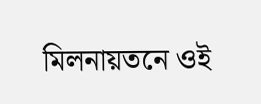মিলনায়তনে ওই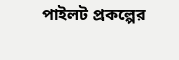পাইলট প্রকল্পের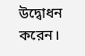উদ্বোধন করেন।